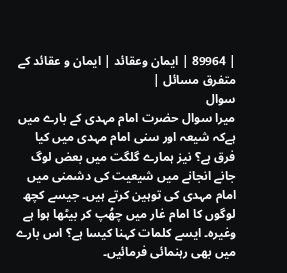| 89964 | ایمان وعقائد | ایمان و عقائد کے متفرق مسائل |
سوال
میرا سوال حضرت امام مہدی کے بارے میں ہےکہ شیعہ اور سنی امام مہدی میں کیا فرق ہے؟ نیز ہمارے گلگت میں بعض لوگ جانے انجانے میں شیعیت کی دشمنی میں امام مہدی کی توہین کرتے ہیں۔ جیسے کچھ لوگوں کا امام غار میں چھُپ کر بیٹھا ہوا ہے وغیرہ۔ ایسے کلمات کہنا کیسا ہے؟ اس بارے میں بھی رہنمائی فرمائیں۔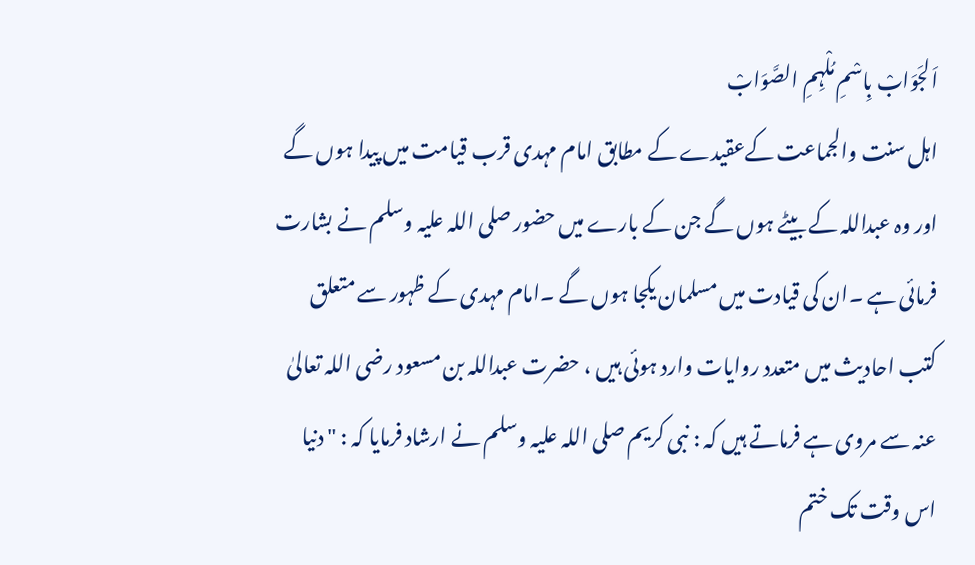اَلجَوَابْ بِاسْمِ مُلْہِمِ الصَّوَابْ
اہل سنت والجماعت کےعقیدے کے مطابق امام مہدی قرب قیامت میں پیدا ہوں گے اور وہ عبداللہ کے بیٹے ہوں گے جن کے بارے میں حضور صلی اللہ علیہ وسلم نے بشارت فرمائی ہے ۔ان کی قیادت میں مسلمان یکجا ہوں گے ۔امام مہدی کے ظہور سے متعلق کتب احادیث میں متعدد روایات وارد ہوئی ہیں ، حضرت عبداللہ بن مسعود رضی اللہ تعالیٰ عنہ سے مروی ہے فرماتے ہیں کہ : نبی کریم صلی اللہ علیہ وسلم نے ارشاد فرمایا کہ : " دنیا اس وقت تک ختم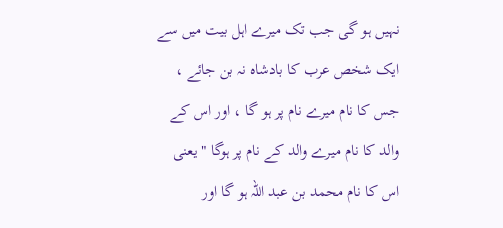نہیں ہو گی جب تک میرے اہل بیت میں سے ایک شخص عرب کا بادشاہ نہ بن جائے ، جس کا نام میرے نام پر ہو گا ، اور اس کے والد کا نام میرے والد کے نام پر ہوگا " یعنی اس کا نام محمد بن عبد اللہ ہو گا اور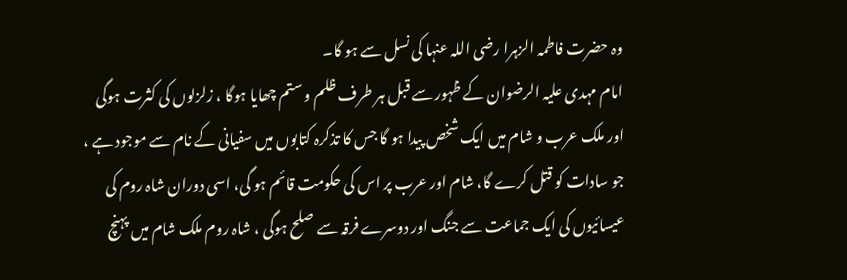وہ حضرت فاطمہ الزہرا رضی اللہ عنہا کی نسل سے ہو گا۔
امام مہدی علیہ الرضوان کے ظہور سے قبل ہر طرف ظلم و ستم چھایا ہوگا ، زلزلوں کی کثرت ہوگی اور ملک عرب و شام میں ایک شخص پیدا ہو گا جس کا تذکرہ کتابوں میں سفیانی کے نام سے موجود ہے ، جو سادات کو قتل کرے گا، شام اور عرب پر اس کی حکومت قائم ہو گی، اسی دوران شاہ روم کی عیسائیوں کی ایک جماعت سے جنگ اور دوسرے فرقہ سے صلح ہوگی ، شاہ روم ملک شام میں پہنچ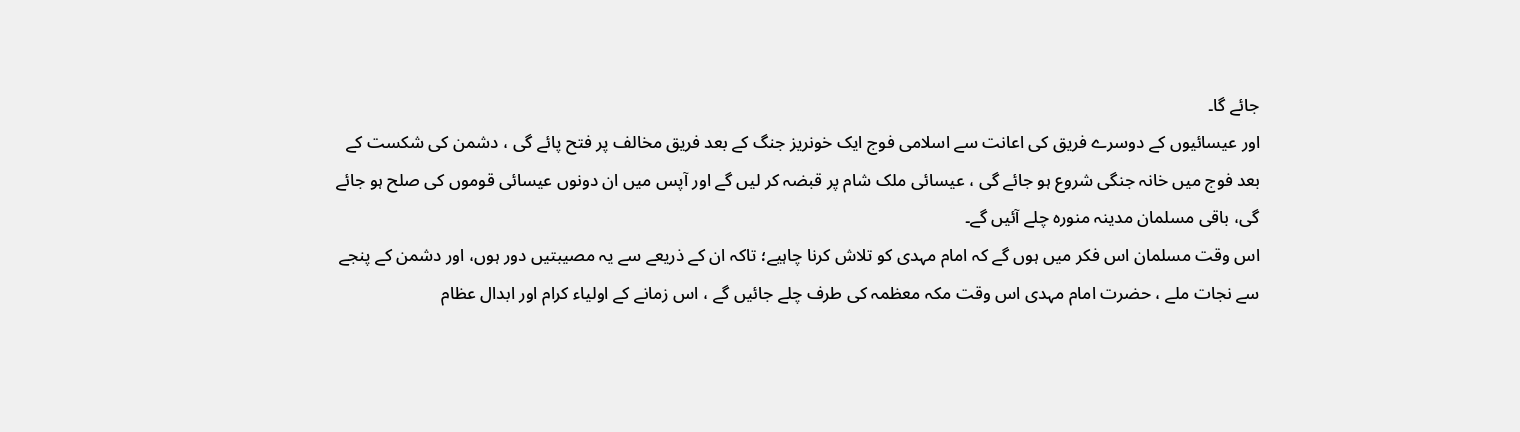جائے گا۔
اور عیسائیوں کے دوسرے فریق کی اعانت سے اسلامی فوج ایک خونریز جنگ کے بعد فریق مخالف پر فتح پائے گی ، دشمن کی شکست کے بعد فوج میں خانہ جنگی شروع ہو جائے گی ، عیسائی ملک شام پر قبضہ کر لیں گے اور آپس میں ان دونوں عیسائی قوموں کی صلح ہو جائے گی، باقی مسلمان مدینہ منورہ چلے آئیں گے۔
اس وقت مسلمان اس فکر میں ہوں گے کہ امام مہدی کو تلاش کرنا چاہیے؛ تاکہ ان کے ذریعے سے یہ مصیبتیں دور ہوں، اور دشمن کے پنجے سے نجات ملے ، حضرت امام مہدی اس وقت مکہ معظمہ کی طرف چلے جائیں گے ، اس زمانے کے اولیاء کرام اور ابدال عظام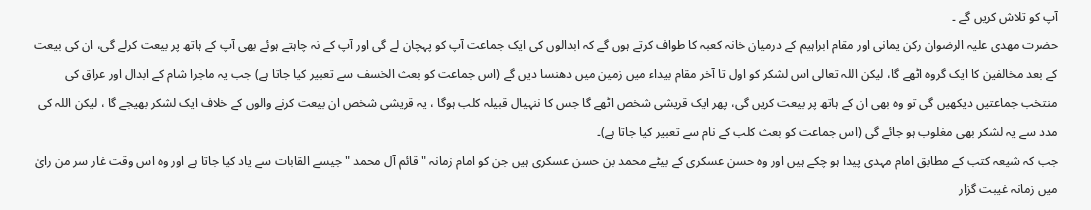آپ کو تلاش کریں گے ۔
حضرت مهدی علیہ الرضوان رکن یمانی اور مقام ابراہیم کے درمیان خانہ کعبہ کا طواف کرتے ہوں گے کہ ابدالوں کی ایک جماعت آپ کو پہچان لے گی اور آپ کے نہ چاہتے ہوئے بھی آپ کے ہاتھ پر بیعت کرلے گی، ان کی بیعت کے بعد مخالفین کا ایک گروہ اٹھے گا، لیکن اللہ تعالی اس لشکر کو اول تا آخر مقام بیداء میں زمین میں دھنسا دیں گے (اس جماعت کو بعث الخسف سے تعبیر کیا جاتا ہے) جب یہ ماجرا شام کے ابدال اور عراق کی منتخب جماعتیں دیکھیں گی تو وہ بھی ان کے ہاتھ پر بیعت کریں گی، پھر ایک قریشی شخص اٹھے گا جس کا ننہیال قبیلہ کلب ہوگا ، یہ قریشی شخص ان بیعت کرنے والوں کے خلاف ایک لشکر بھیجے گا ، لیکن اللہ کی مدد سے یہ لشکر بھی مغلوب ہو جائے گی (اس جماعت کو بعث کلب کے نام سے تعبیر کیا جاتا ہے)۔
جب کہ شیعہ کتب کے مطابق امام مہدی پیدا ہو چکے ہیں اور وہ حسن عسکری کے بیٹے محمد بن حسن عسکری ہیں جن کو امام زمانہ "قائم آل محمد "جیسے القابات سے یاد کیا جاتا ہے اور وہ اس وقت غار سر من رایٰ میں زمانہ غیبت گزار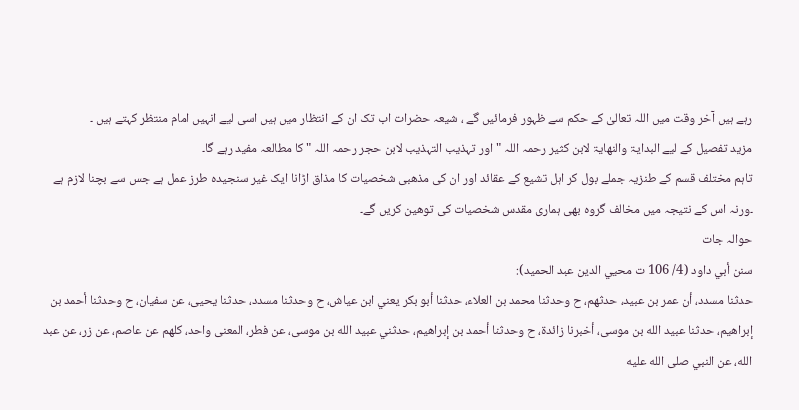رہے ہیں آخر وقت میں اللہ تعالیٰ کے حکم سے ظہور فرمائیں گے ، شیعہ حضرات اب تک ان کے انتظار میں ہیں اسی لیے انہیں امام منتظر کہتے ہیں ۔
مزید تفصیل کے لیے البدایۃ والنھایۃ لابن کثیر رحمہ اللہ " اور تہذیب التہذیب لابن حجر رحمہ اللہ " کا مطالعہ مفید رہے گا۔
تاہم مختلف قسم کے طنزیہ جملے بول کر اہل تشیع کے عقائد اور ان کی مذھبی شخصیات کا مذاق اڑانا ایک غیر سنجیدہ طرز عمل ہے جس سے بچنا لازم ہے ۔ورنہ اس کے نتیجہ میں مخالف گروہ بھی ہماری مقدس شخصیات کی توھین کریں گے۔
حوالہ جات
سنن أبي داود (4/ 106 ت محيي الدين عبد الحميد):
حدثنا مسدد، أن عمر بن عبيد، حدثهم، ح وحدثنا محمد بن العلاء، حدثنا أبو بكر يعني ابن عياش، ح وحدثنا مسدد، حدثنا يحيى، عن سفيان، ح وحدثنا أحمد بن إبراهيم، حدثنا عبيد الله بن موسى، أخبرنا زائدة، ح وحدثنا أحمد بن إبراهيم، حدثني عبيد الله بن موسى، عن فطر، المعنى واحد، كلهم عن عاصم، عن زر، عن عبد الله، عن النبي صلى الله عليه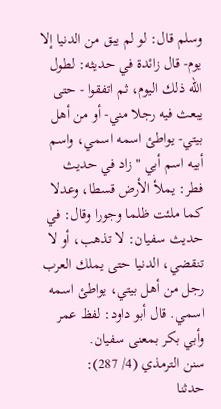وسلم قال: لو لم يبق من الدنيا إلا يوم- قال زائدة في حديثه: لطول الله ذلك اليوم، ثم اتفقوا - حتى يبعث فيه رجلا مني- أو من أهل بيتي- يواطئ اسمه اسمي، واسم أبيه اسم أبي " زاد في حديث فطر: يملأ الأرض قسطا، وعدلا كما ملئت ظلما وجورا وقال: في حديث سفيان: لا تذهب، أو لا تنقضي، الدنيا حتى يملك العرب رجل من أهل بيتي، يواطئ اسمه اسمي. قال أبو داود: لفظ عمر وأبي بكر بمعنى سفيان.
سنن الترمذي (4/ 287):
حدثنا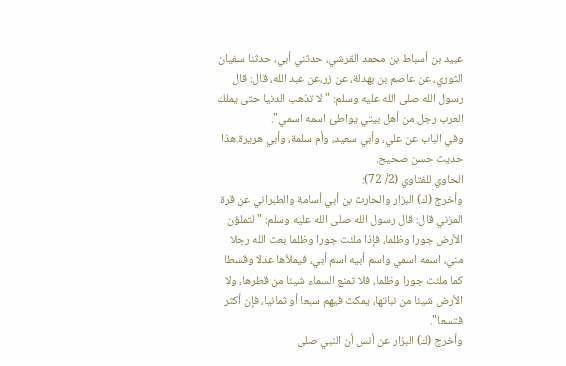عبيد بن أسباط بن محمد القرشي، حدثني أبي، حدثنا سفيان الثوري، عن عاصم بن بهدلة، عن زر،عن عبد الله، قال: قال رسول الله صلى الله عليه وسلم: "لا تذهب الدنيا حتى يملك العرب رجل من أهل بيتي يواطئ اسمه اسمي".
وفي الباب عن علي، وأبي سعيد، وأم سلمة، وأبي هريرة.هذا حديث حسن صحيح.
الحاوي للفتاوي (2/ 72):
وأخرج (ك) البزار والحارث بن أبي أسامة والطبراني عن قرة المزني قال: قال رسول الله صلى الله عليه وسلم: " لتملؤن الأرض جورا وظلما، فإذا ملئت جورا وظلما بعث الله رجلا مني، اسمه اسمي واسم أبيه اسم أبي، فيملأها عدلا وقسطا كما ملئت جورا وظلما، فلا تمنع السماء شيئا من قطرها، ولا الأرض شيئا من نباتها، يمكث فيهم سبعا أو ثمانيا، فإن أكثر فتسعا".
وأخرج (ك) البزار عن أنس أن النبي صلى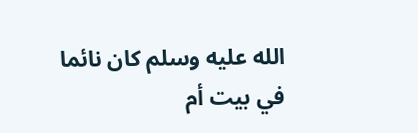الله عليه وسلم كان نائما في بيت أم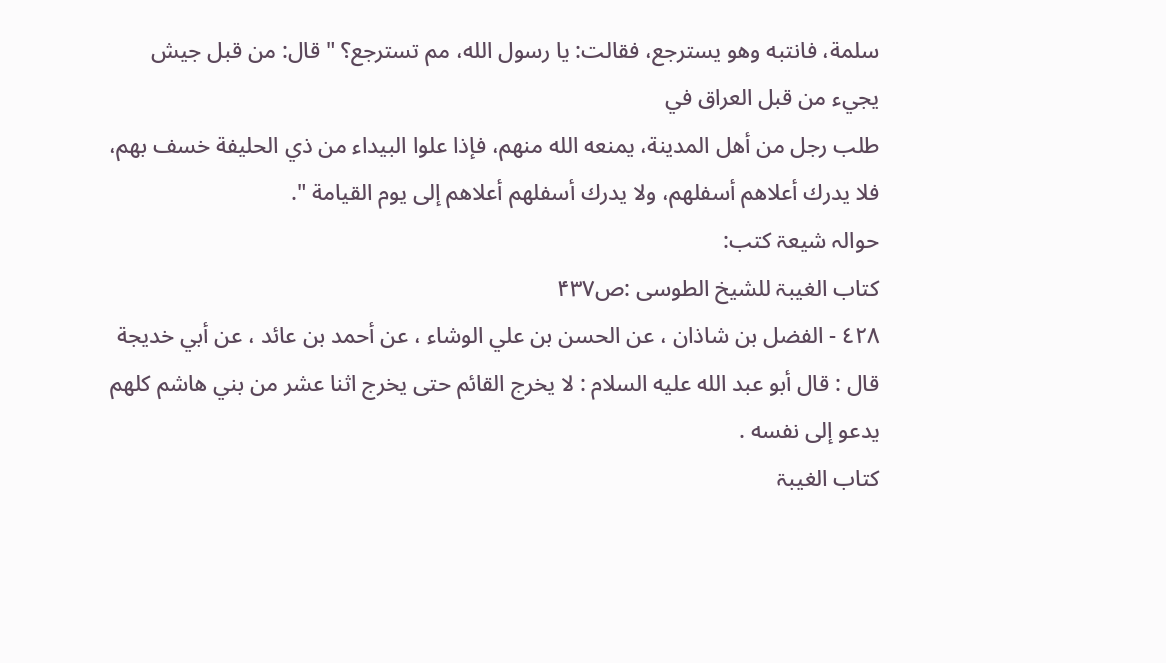سلمة، فانتبه وهو يسترجع، فقالت: يا رسول الله، مم تسترجع؟ " قال: من قبل جيش يجيء من قبل العراق في
طلب رجل من أهل المدينة، يمنعه الله منهم، فإذا علوا البيداء من ذي الحليفة خسف بهم، فلا يدرك أعلاهم أسفلهم، ولا يدرك أسفلهم أعلاهم إلى يوم القيامة ".
حوالہ شیعۃ کتب:
کتاب الغیبۃ للشیخ الطوسی :ص۴۳۷
٤٢٨ - الفضل بن شاذان ، عن الحسن بن علي الوشاء ، عن أحمد بن عائد ، عن أبي خديجة قال : قال أبو عبد الله عليه السلام : لا يخرج القائم حتى يخرج اثنا عشر من بني هاشم كلهم يدعو إلى نفسه .
کتاب الغیبۃ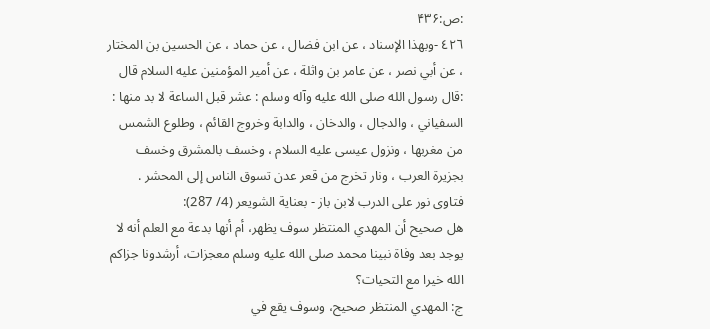:ص:۴۳۶
٤٢٦ -وبهذا الإسناد ، عن ابن فضال ، عن حماد ، عن الحسين بن المختار ، عن أبي نصر ، عن عامر بن واثلة ، عن أمير المؤمنين عليه السلام قال :قال رسول الله صلى الله عليه وآله وسلم : عشر قبل الساعة لا بد منها :
السفياني ، والدجال ، والدخان ، والدابة وخروج القائم ، وطلوع الشمس من مغربها ، ونزول عيسى عليه السلام ، وخسف بالمشرق وخسف بجزيرة العرب ، ونار تخرج من قعر عدن تسوق الناس إلى المحشر .
فتاوى نور على الدرب لابن باز - بعناية الشويعر (4/ 287):
هل صحيح أن المهدي المنتظر سوف يظهر، أم أنها بدعة مع العلم أنه لا يوجد بعد وفاة نبينا محمد صلى الله عليه وسلم معجزات، أرشدونا جزاكم الله خيرا مع التحيات؟
ج: المهدي المنتظر صحيح، وسوف يقع في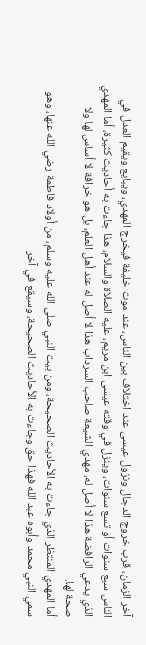آخر الزمان، قرب خروج الدجال ونزول عيسى عند اختلاف بين الناس، عند موت خليفة فيخرج المهدي، ويبايع ويقيم العدل في الناس سبع سنوات أو تسع سنوات، وينزل في وقته عيسى ابن مريم، عليه الصلاة والسلام، هذا جاءت به أحاديث كثيرة، أما المهدي الذي يدعي الرافضة هذا لا أصل له، مهدي الشيعة صاحب السرداب هذا لا أصل له عند أهل العلم، بل هو خرافة لا أساس لها ولا صحة لها.
أما المهدي المنتظر الذي جاءت به الأحاديث الصحيحة، ومن بيت النبي صلى الله عليه وسلم، من أولاد فاطمة رضي الله عنها، وهو سمي النبي محمد وأبوه عبد الله فهذا حق وجاءت به الأحاديث الصحيحة، وسيقع في آخر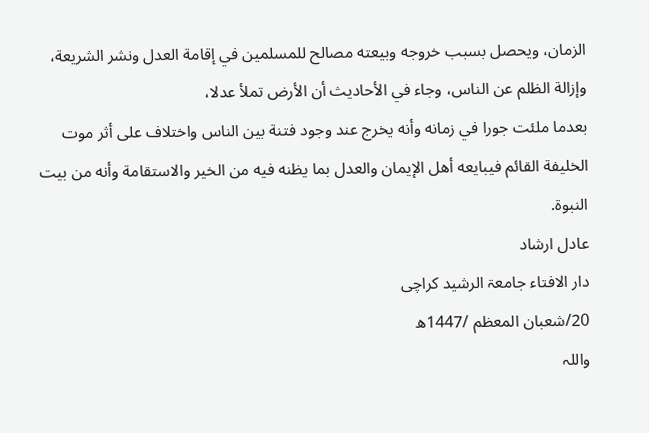الزمان، ويحصل بسبب خروجه وبيعته مصالح للمسلمين في إقامة العدل ونشر الشريعة، وإزالة الظلم عن الناس، وجاء في الأحاديث أن الأرض تملأ عدلا،
بعدما ملئت جورا في زمانه وأنه يخرج عند وجود فتنة بين الناس واختلاف على أثر موت الخليفة القائم فيبايعه أهل الإيمان والعدل بما يظنه فيه من الخير والاستقامة وأنه من بيت النبوة.
عادل ارشاد
دار الافتاء جامعۃ الرشید کراچی
20/شعبان المعظم /1447ھ
واللہ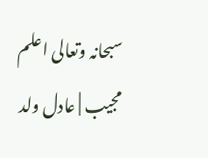سبحانہ وتعالی اعلم
مجیب | عادل ولد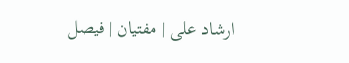ارشاد علی | مفتیان | فیصل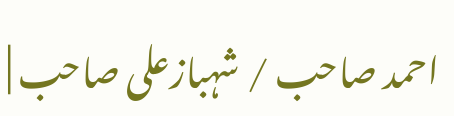احمد صاحب / شہبازعلی صاحب |